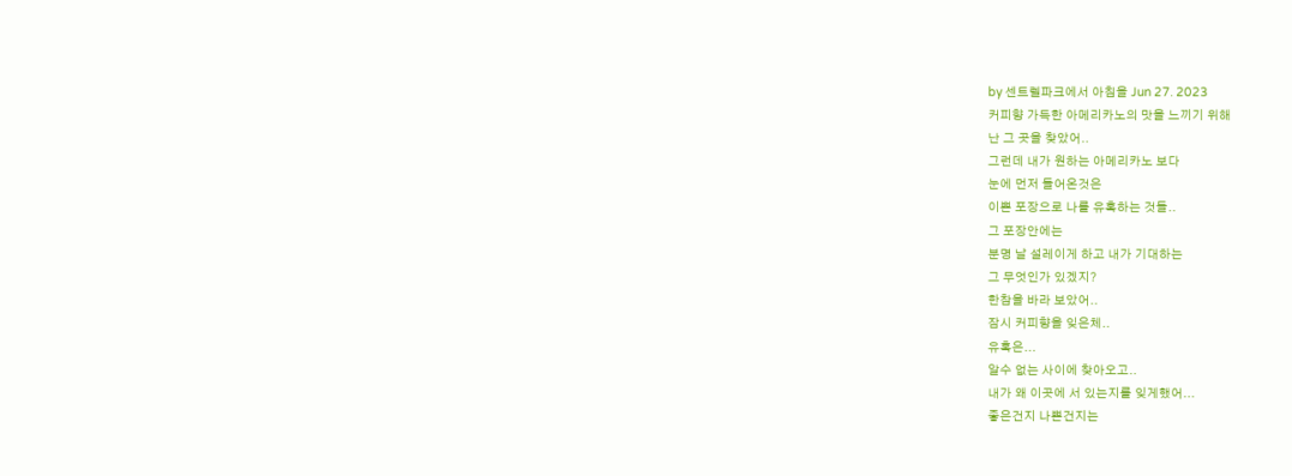by 센트렐파크에서 아침을 Jun 27. 2023
커피향 가득한 아메리카노의 맛을 느끼기 위해
난 그 곳을 찾았어..
그런데 내가 원하는 아메리카노 보다
눈에 먼저 들어온것은
이쁜 포장으로 나를 유혹하는 것들..
그 포장안에는
분명 날 설레이게 하고 내가 기대하는
그 무엇인가 있겠지?
한참을 바라 보았어..
잠시 커피향을 잊은체..
유혹은...
알수 없는 사이에 찾아오고..
내가 왜 이곳에 서 있는지를 잊게했어...
좋은건지 나쁜건지는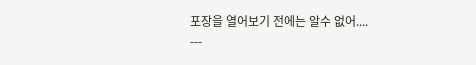포장을 열어보기 전에는 알수 없어....
---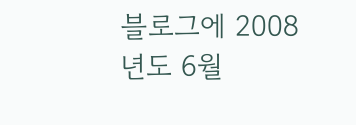블로그에 2008년도 6월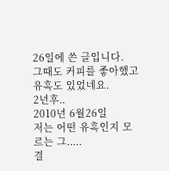26일에 쓴 글입니다.
그때도 커피를 좋아했고
유혹도 있었네요.
2년후..
2010년 6월26일
저는 어떤 유혹인지 모르는 그.....
결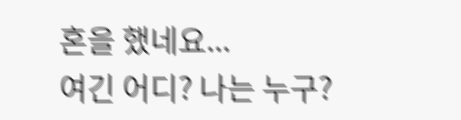혼을 했네요...
여긴 어디? 나는 누구?